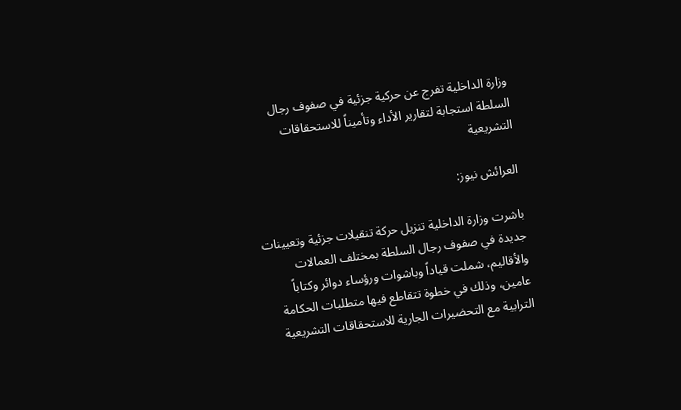وزارة الداخلية تفرج عن حركية جزئية في صفوف رجال السلطة استجابة لتقارير الأداء وتأميناً للاستحقاقات التشريعية

العرائش نيوز:

باشرت وزارة الداخلية تنزيل حركة تنقيلات جزئية وتعيينات جديدة في صفوف رجال السلطة بمختلف العمالات والأقاليم، شملت قياداً وباشوات ورؤساء دوائر وكتاباً عامين، وذلك في خطوة تتقاطع فيها متطلبات الحكامة الترابية مع التحضيرات الجارية للاستحقاقات التشريعية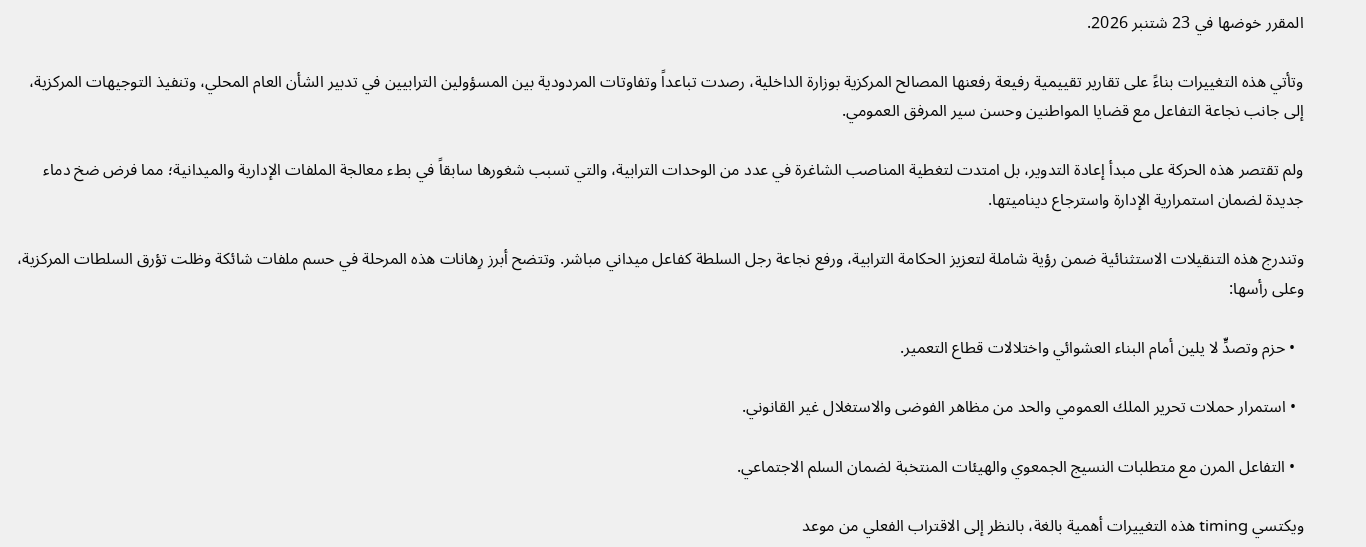المقرر خوضها في 23 شتنبر 2026.

وتأتي هذه التغييرات بناءً على تقارير تقييمية رفيعة رفعنها المصالح المركزية بوزارة الداخلية، رصدت تباعداً وتفاوتات المردودية بين المسؤولين الترابيين في تدبير الشأن العام المحلي، وتنفيذ التوجيهات المركزية، إلى جانب نجاعة التفاعل مع قضايا المواطنين وحسن سير المرفق العمومي.

ولم تقتصر هذه الحركة على مبدأ إعادة التدوير، بل امتدت لتغطية المناصب الشاغرة في عدد من الوحدات الترابية، والتي تسبب شغورها سابقاً في بطء معالجة الملفات الإدارية والميدانية؛ مما فرض ضخ دماء جديدة لضمان استمرارية الإدارة واسترجاع ديناميتها.

وتندرج هذه التنقيلات الاستثنائية ضمن رؤية شاملة لتعزيز الحكامة الترابية، ورفع نجاعة رجل السلطة كفاعل ميداني مباشر. وتتضح أبرز رِهانات هذه المرحلة في حسم ملفات شائكة وظلت تؤرق السلطات المركزية، وعلى رأسها:

  • حزم وتصدٍّ لا يلين أمام البناء العشوائي واختلالات قطاع التعمير.

  • استمرار حملات تحرير الملك العمومي والحد من مظاهر الفوضى والاستغلال غير القانوني.

  • التفاعل المرن مع متطلبات النسيج الجمعوي والهيئات المنتخبة لضمان السلم الاجتماعي.

ويكتسي timing هذه التغييرات أهمية بالغة، بالنظر إلى الاقتراب الفعلي من موعد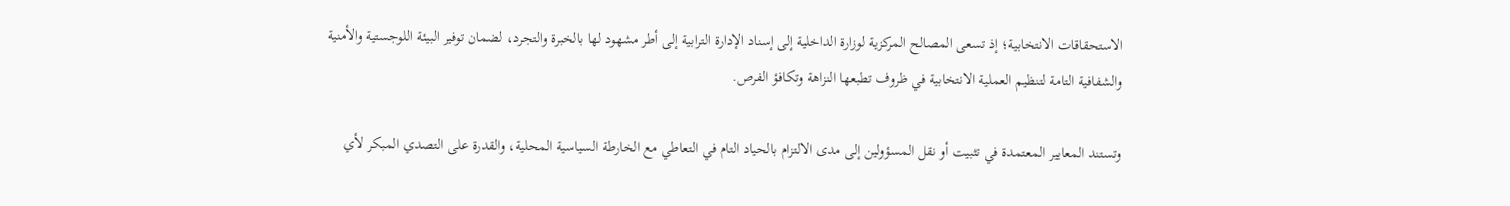الاستحقاقات الانتخابية؛ إذ تسعى المصالح المركزية لوزارة الداخلية إلى إسناد الإدارة الترابية إلى أطر مشهود لها بالخبرة والتجرد، لضمان توفير البيئة اللوجستية والأمنية والشفافية التامة لتنظيم العملية الانتخابية في ظروف تطبعها النزاهة وتكافؤ الفرص.

وتستند المعايير المعتمدة في تثبيت أو نقل المسؤولين إلى مدى الالتزام بالحياد التام في التعاطي مع الخارطة السياسية المحلية، والقدرة على التصدي المبكر لأي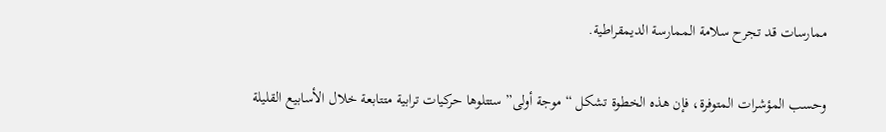ممارسات قد تجرح سلامة الممارسة الديمقراطية.

وحسب المؤشرات المتوفرة، فإن هذه الخطوة تشكل “موجة أولى” ستتلوها حركيات ترابية متتابعة خلال الأسابيع القليلة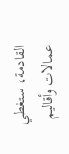القادمة، ستغطي عمالات وأقاليم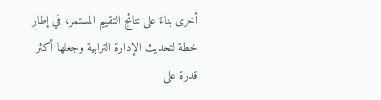أخرى بناءً على نتائج التقييم المستمر، في إطار خطة لتحديث الإدارة الترابية وجعلها أكثر قدرة على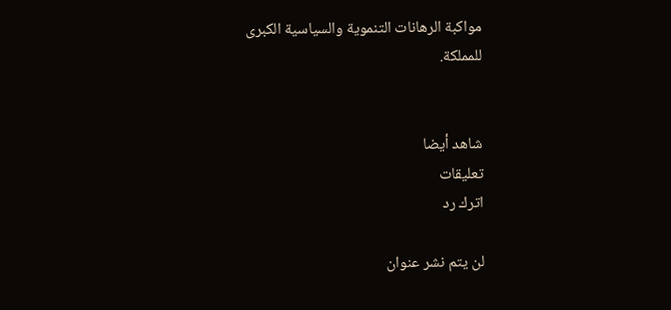مواكبة الرهانات التنموية والسياسية الكبرى للمملكة.


شاهد أيضا
تعليقات
اترك رد

لن يتم نشر عنوان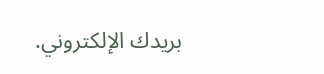بريدك الإلكتروني.